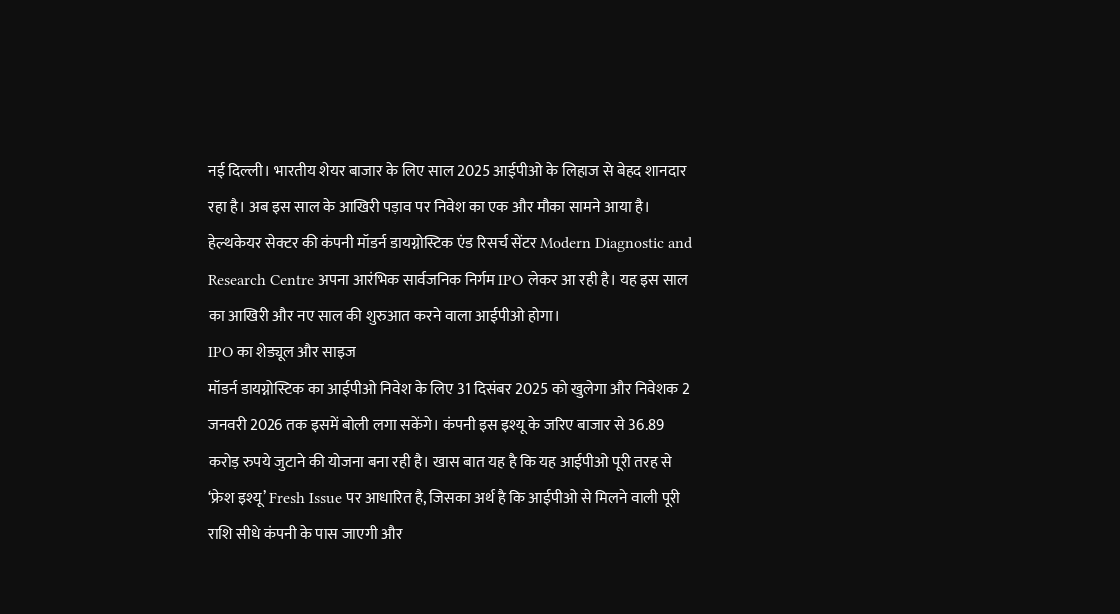नई दिल्ली। भारतीय शेयर बाजार के लिए साल 2025 आईपीओ के लिहाज से बेहद शानदार रहा है। अब इस साल के आखिरी पड़ाव पर निवेश का एक और मौका सामने आया है। हेल्थकेयर सेक्टर की कंपनी मॉडर्न डायग्नोस्टिक एंड रिसर्च सेंटर Modern Diagnostic and Research Centre अपना आरंभिक सार्वजनिक निर्गम IPO लेकर आ रही है। यह इस साल का आखिरी और नए साल की शुरुआत करने वाला आईपीओ होगा।
IPO का शेड्यूल और साइज
मॉडर्न डायग्नोस्टिक का आईपीओ निवेश के लिए 31 दिसंबर 2025 को खुलेगा और निवेशक 2 जनवरी 2026 तक इसमें बोली लगा सकेंगे। कंपनी इस इश्यू के जरिए बाजार से 36.89 करोड़ रुपये जुटाने की योजना बना रही है। खास बात यह है कि यह आईपीओ पूरी तरह से ‘फ्रेश इश्यू’ Fresh Issue पर आधारित है, जिसका अर्थ है कि आईपीओ से मिलने वाली पूरी राशि सीधे कंपनी के पास जाएगी और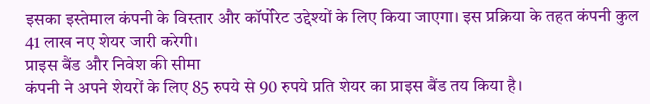इसका इस्तेमाल कंपनी के विस्तार और कॉर्पोरेट उद्देश्यों के लिए किया जाएगा। इस प्रक्रिया के तहत कंपनी कुल 41 लाख नए शेयर जारी करेगी।
प्राइस बैंड और निवेश की सीमा
कंपनी ने अपने शेयरों के लिए 85 रुपये से 90 रुपये प्रति शेयर का प्राइस बैंड तय किया है।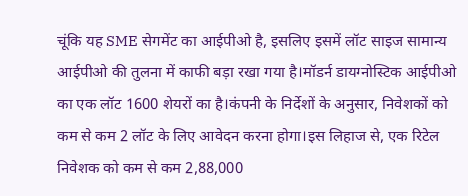चूंकि यह SME सेगमेंट का आईपीओ है, इसलिए इसमें लॉट साइज सामान्य आईपीओ की तुलना में काफी बड़ा रखा गया है।मॉडर्न डायग्नोस्टिक आईपीओ का एक लॉट 1600 शेयरों का है।कंपनी के निर्देशों के अनुसार, निवेशकों को कम से कम 2 लॉट के लिए आवेदन करना होगा।इस लिहाज से, एक रिटेल निवेशक को कम से कम 2,88,000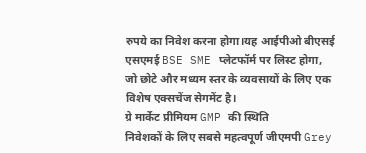रुपये का निवेश करना होगा।यह आईपीओ बीएसई एसएमई BSE SME प्लेटफॉर्म पर लिस्ट होगा, जो छोटे और मध्यम स्तर के व्यवसायों के लिए एक विशेष एक्सचेंज सेगमेंट है।
ग्रे मार्केट प्रीमियम GMP की स्थिति
निवेशकों के लिए सबसे महत्वपूर्ण जीएमपी Grey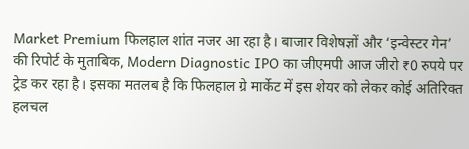Market Premium फिलहाल शांत नजर आ रहा है। बाजार विशेषज्ञों और ‘इन्वेस्टर गेन’ की रिपोर्ट के मुताबिक, Modern Diagnostic IPO का जीएमपी आज जीरो ₹0 रुपये पर ट्रेड कर रहा है। इसका मतलब है कि फिलहाल ग्रे मार्केट में इस शेयर को लेकर कोई अतिरिक्त हलचल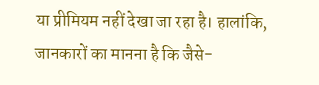या प्रीमियम नहीं देखा जा रहा है। हालांकि, जानकारों का मानना है कि जैसे-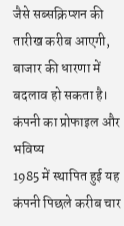जैसे सब्सक्रिप्शन की तारीख करीब आएगी, बाजार की धारणा में बदलाव हो सकता है।
कंपनी का प्रोफाइल और भविष्य
1985 में स्थापित हुई यह कंपनी पिछले करीब चार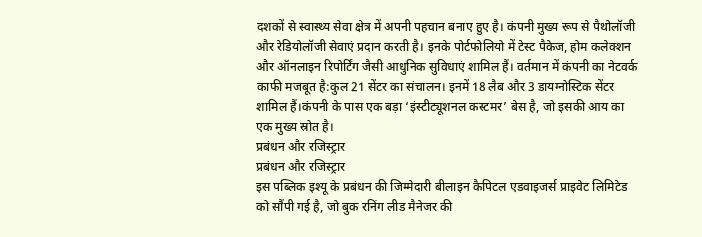दशकों से स्वास्थ्य सेवा क्षेत्र में अपनी पहचान बनाए हुए है। कंपनी मुख्य रूप से पैथोलॉजी और रेडियोलॉजी सेवाएं प्रदान करती है। इनके पोर्टफोलियो में टेस्ट पैकेज, होम कलेक्शन और ऑनलाइन रिपोर्टिंग जैसी आधुनिक सुविधाएं शामिल हैं। वर्तमान में कंपनी का नेटवर्क काफी मजबूत है:कुल 21 सेंटर का संचालन। इनमें 18 लैब और 3 डायग्नोस्टिक सेंटर शामिल हैं।कंपनी के पास एक बड़ा ‘इंस्टीट्यूशनल कस्टमर’ बेस है, जो इसकी आय का एक मुख्य स्रोत है।
प्रबंधन और रजिस्ट्रार
प्रबंधन और रजिस्ट्रार
इस पब्लिक इश्यू के प्रबंधन की जिम्मेदारी बीलाइन कैपिटल एडवाइजर्स प्राइवेट लिमिटेड को सौंपी गई है, जो बुक रनिंग लीड मैनेजर की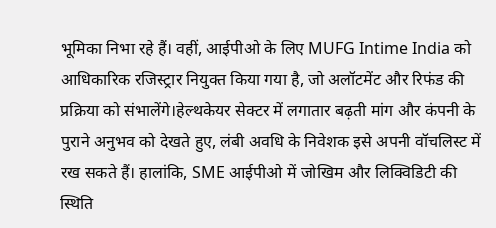भूमिका निभा रहे हैं। वहीं, आईपीओ के लिए MUFG Intime India को आधिकारिक रजिस्ट्रार नियुक्त किया गया है, जो अलॉटमेंट और रिफंड की प्रक्रिया को संभालेंगे।हेल्थकेयर सेक्टर में लगातार बढ़ती मांग और कंपनी के पुराने अनुभव को देखते हुए, लंबी अवधि के निवेशक इसे अपनी वॉचलिस्ट में रख सकते हैं। हालांकि, SME आईपीओ में जोखिम और लिक्विडिटी की स्थिति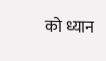को ध्यान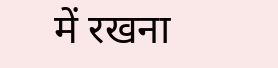में रखना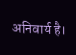अनिवार्य है।